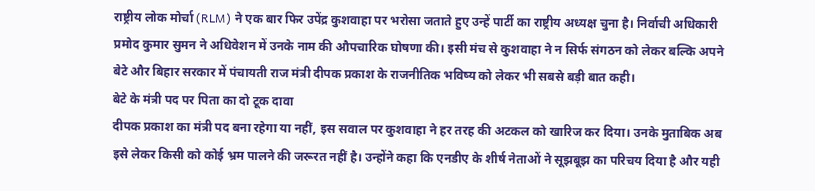राष्ट्रीय लोक मोर्चा (RLM) ने एक बार फिर उपेंद्र कुशवाहा पर भरोसा जताते हुए उन्हें पार्टी का राष्ट्रीय अध्यक्ष चुना है। निर्वाची अधिकारी प्रमोद कुमार सुमन ने अधिवेशन में उनके नाम की औपचारिक घोषणा की। इसी मंच से कुशवाहा ने न सिर्फ संगठन को लेकर बल्कि अपने बेटे और बिहार सरकार में पंचायती राज मंत्री दीपक प्रकाश के राजनीतिक भविष्य को लेकर भी सबसे बड़ी बात कही।
बेटे के मंत्री पद पर पिता का दो टूक दावा
दीपक प्रकाश का मंत्री पद बना रहेगा या नहीं, इस सवाल पर कुशवाहा ने हर तरह की अटकल को खारिज कर दिया। उनके मुताबिक अब इसे लेकर किसी को कोई भ्रम पालने की जरूरत नहीं है। उन्होंने कहा कि एनडीए के शीर्ष नेताओं ने सूझबूझ का परिचय दिया है और यही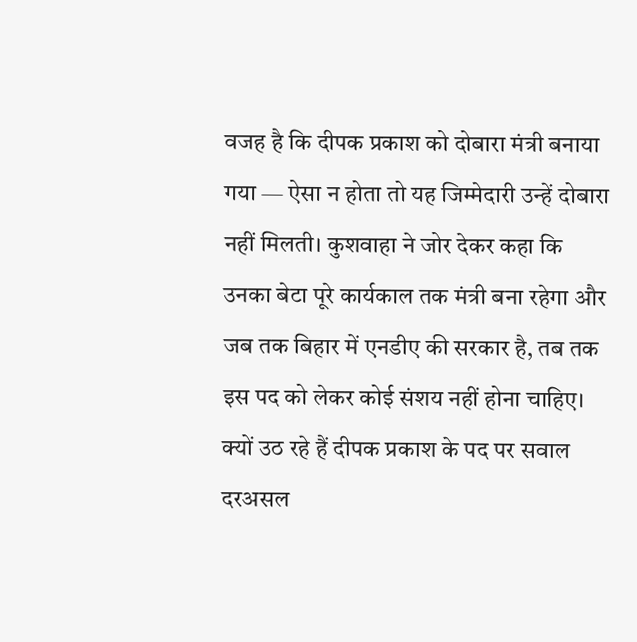वजह है कि दीपक प्रकाश को दोबारा मंत्री बनाया गया — ऐसा न होता तो यह जिम्मेदारी उन्हें दोबारा नहीं मिलती। कुशवाहा ने जोर देकर कहा कि उनका बेटा पूरे कार्यकाल तक मंत्री बना रहेगा और जब तक बिहार में एनडीए की सरकार है, तब तक इस पद को लेकर कोई संशय नहीं होना चाहिए।
क्यों उठ रहे हैं दीपक प्रकाश के पद पर सवाल
दरअसल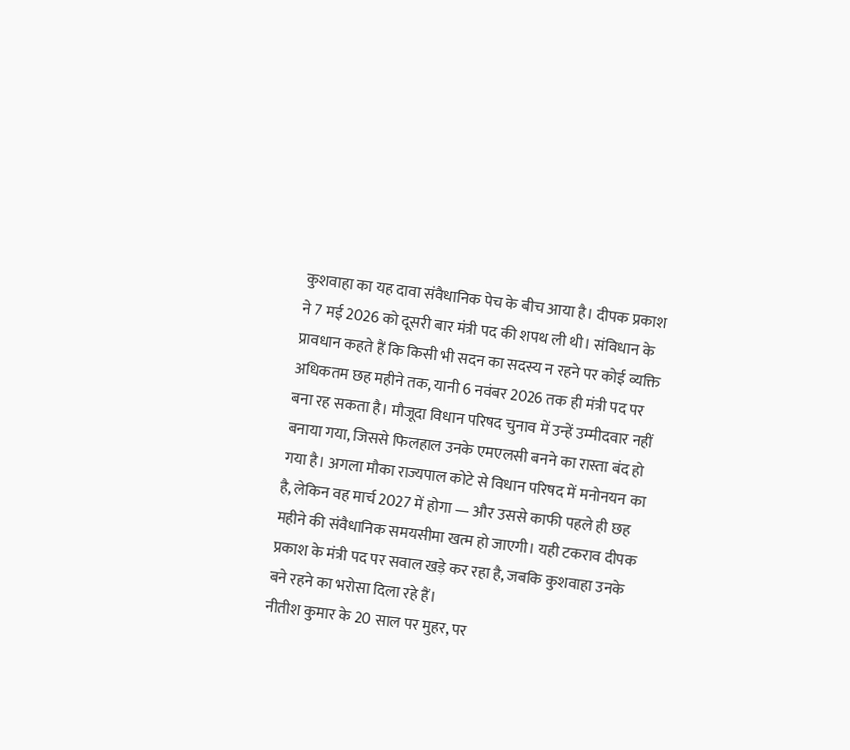कुशवाहा का यह दावा संवैधानिक पेच के बीच आया है। दीपक प्रकाश ने 7 मई 2026 को दूसरी बार मंत्री पद की शपथ ली थी। संविधान के प्रावधान कहते हैं कि किसी भी सदन का सदस्य न रहने पर कोई व्यक्ति अधिकतम छह महीने तक, यानी 6 नवंबर 2026 तक ही मंत्री पद पर बना रह सकता है। मौजूदा विधान परिषद चुनाव में उन्हें उम्मीदवार नहीं बनाया गया, जिससे फिलहाल उनके एमएलसी बनने का रास्ता बंद हो गया है। अगला मौका राज्यपाल कोटे से विधान परिषद में मनोनयन का है, लेकिन वह मार्च 2027 में होगा — और उससे काफी पहले ही छह महीने की संवैधानिक समयसीमा खत्म हो जाएगी। यही टकराव दीपक प्रकाश के मंत्री पद पर सवाल खड़े कर रहा है, जबकि कुशवाहा उनके बने रहने का भरोसा दिला रहे हैं।
नीतीश कुमार के 20 साल पर मुहर, पर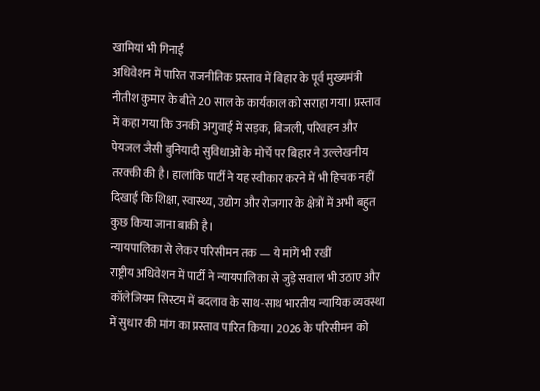खामियां भी गिनाईं
अधिवेशन में पारित राजनीतिक प्रस्ताव में बिहार के पूर्व मुख्यमंत्री नीतीश कुमार के बीते 20 साल के कार्यकाल को सराहा गया। प्रस्ताव में कहा गया कि उनकी अगुवाई में सड़क, बिजली, परिवहन और पेयजल जैसी बुनियादी सुविधाओं के मोर्चे पर बिहार ने उल्लेखनीय तरक्की की है। हालांकि पार्टी ने यह स्वीकार करने में भी हिचक नहीं दिखाई कि शिक्षा, स्वास्थ्य, उद्योग और रोजगार के क्षेत्रों में अभी बहुत कुछ किया जाना बाकी है।
न्यायपालिका से लेकर परिसीमन तक — ये मांगें भी रखीं
राष्ट्रीय अधिवेशन में पार्टी ने न्यायपालिका से जुड़े सवाल भी उठाए और कॉलेजियम सिस्टम में बदलाव के साथ-साथ भारतीय न्यायिक व्यवस्था में सुधार की मांग का प्रस्ताव पारित किया। 2026 के परिसीमन को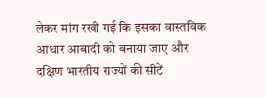लेकर मांग रखी गई कि इसका वास्तविक आधार आबादी को बनाया जाए और दक्षिण भारतीय राज्यों की सीटें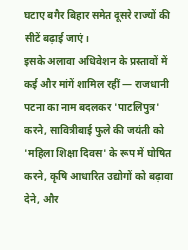घटाए बगैर बिहार समेत दूसरे राज्यों की सीटें बढ़ाई जाएं।
इसके अलावा अधिवेशन के प्रस्तावों में कई और मांगें शामिल रहीं — राजधानी पटना का नाम बदलकर 'पाटलिपुत्र' करने, सावित्रीबाई फुले की जयंती को 'महिला शिक्षा दिवस' के रूप में घोषित करने, कृषि आधारित उद्योगों को बढ़ावा देने, और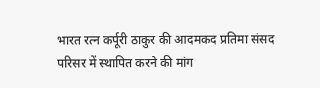भारत रत्न कर्पूरी ठाकुर की आदमकद प्रतिमा संसद परिसर में स्थापित करने की मांग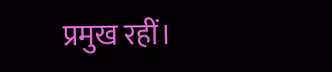प्रमुख रहीं।